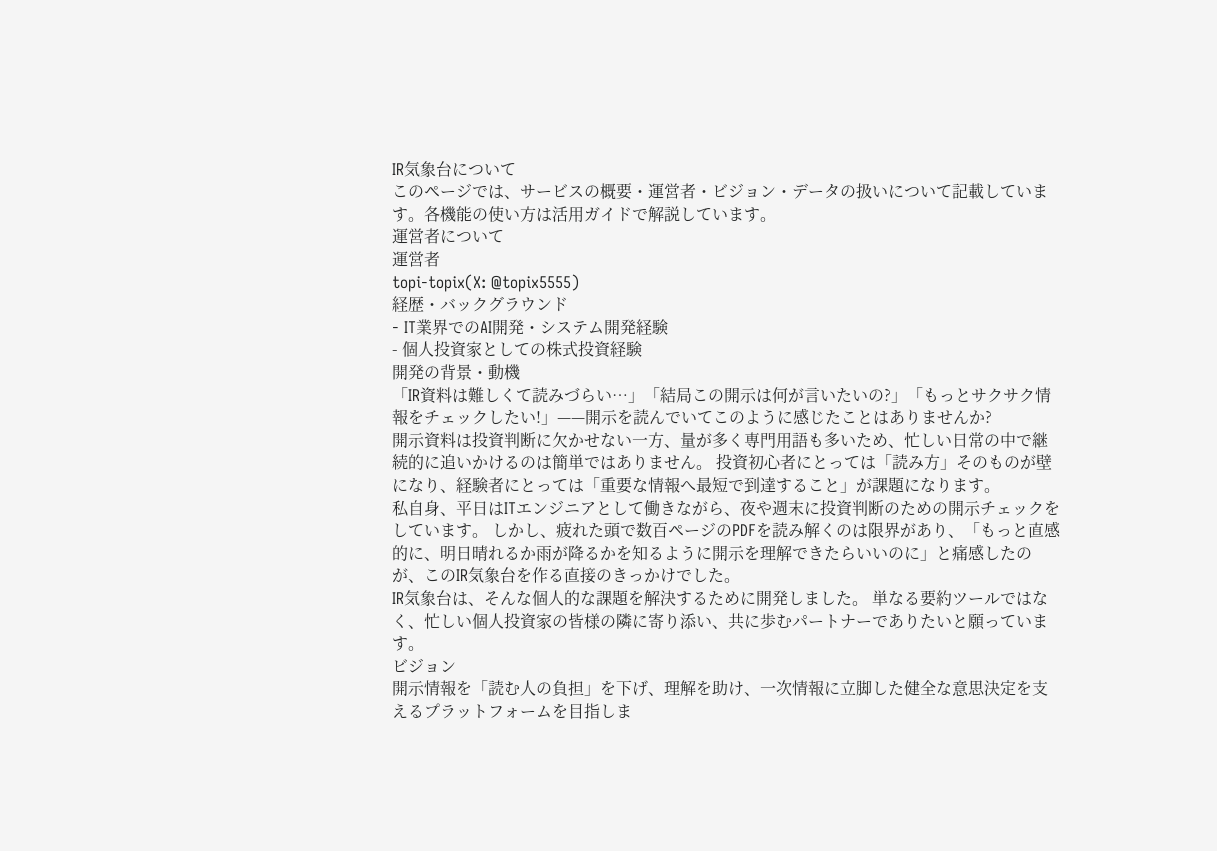IR気象台について
このページでは、サービスの概要・運営者・ビジョン・データの扱いについて記載しています。各機能の使い方は活用ガイドで解説しています。
運営者について
運営者
topi-topix(X: @topix5555)
経歴・バックグラウンド
- IT業界でのAI開発・システム開発経験
- 個人投資家としての株式投資経験
開発の背景・動機
「IR資料は難しくて読みづらい…」「結局この開示は何が言いたいの?」「もっとサクサク情報をチェックしたい!」——開示を読んでいてこのように感じたことはありませんか?
開示資料は投資判断に欠かせない一方、量が多く専門用語も多いため、忙しい日常の中で継続的に追いかけるのは簡単ではありません。 投資初心者にとっては「読み方」そのものが壁になり、経験者にとっては「重要な情報へ最短で到達すること」が課題になります。
私自身、平日はITエンジニアとして働きながら、夜や週末に投資判断のための開示チェックをしています。 しかし、疲れた頭で数百ページのPDFを読み解くのは限界があり、「もっと直感的に、明日晴れるか雨が降るかを知るように開示を理解できたらいいのに」と痛感したのが、このIR気象台を作る直接のきっかけでした。
IR気象台は、そんな個人的な課題を解決するために開発しました。 単なる要約ツールではなく、忙しい個人投資家の皆様の隣に寄り添い、共に歩むパートナーでありたいと願っています。
ビジョン
開示情報を「読む人の負担」を下げ、理解を助け、一次情報に立脚した健全な意思決定を支えるプラットフォームを目指しま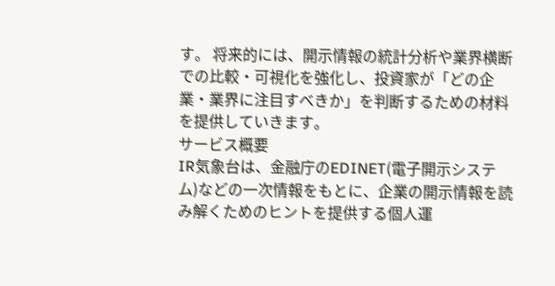す。 将来的には、開示情報の統計分析や業界横断での比較・可視化を強化し、投資家が「どの企業・業界に注目すべきか」を判断するための材料を提供していきます。
サービス概要
IR気象台は、金融庁のEDINET(電子開示システム)などの一次情報をもとに、企業の開示情報を読み解くためのヒントを提供する個人運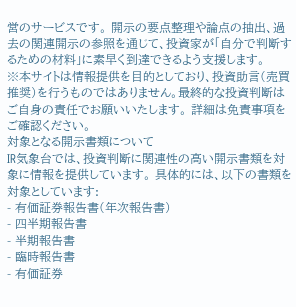営のサービスです。 開示の要点整理や論点の抽出、過去の関連開示の参照を通じて、投資家が「自分で判断するための材料」に素早く到達できるよう支援します。
※本サイトは情報提供を目的としており、投資助言(売買推奨)を行うものではありません。最終的な投資判断はご自身の責任でお願いいたします。 詳細は免責事項をご確認ください。
対象となる開示書類について
IR気象台では、投資判断に関連性の高い開示書類を対象に情報を提供しています。 具体的には、以下の書類を対象としています:
- 有価証券報告書(年次報告書)
- 四半期報告書
- 半期報告書
- 臨時報告書
- 有価証券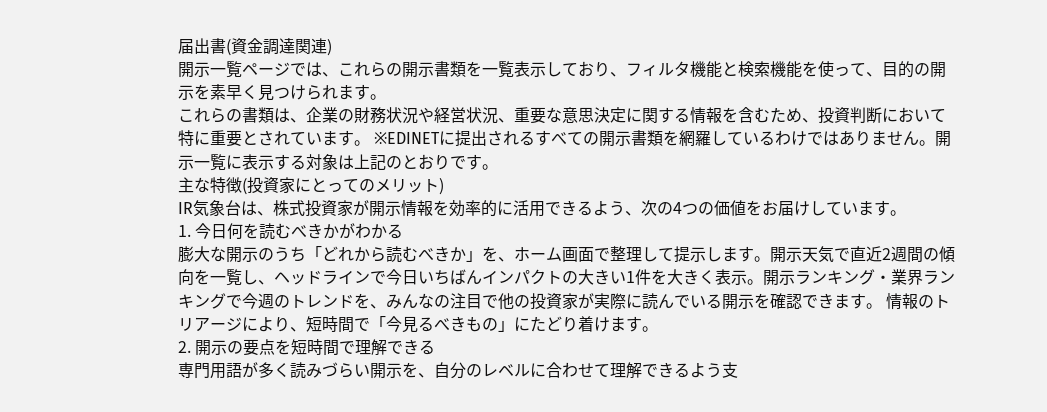届出書(資金調達関連)
開示一覧ページでは、これらの開示書類を一覧表示しており、フィルタ機能と検索機能を使って、目的の開示を素早く見つけられます。
これらの書類は、企業の財務状況や経営状況、重要な意思決定に関する情報を含むため、投資判断において特に重要とされています。 ※EDINETに提出されるすべての開示書類を網羅しているわけではありません。開示一覧に表示する対象は上記のとおりです。
主な特徴(投資家にとってのメリット)
IR気象台は、株式投資家が開示情報を効率的に活用できるよう、次の4つの価値をお届けしています。
1. 今日何を読むべきかがわかる
膨大な開示のうち「どれから読むべきか」を、ホーム画面で整理して提示します。開示天気で直近2週間の傾向を一覧し、ヘッドラインで今日いちばんインパクトの大きい1件を大きく表示。開示ランキング・業界ランキングで今週のトレンドを、みんなの注目で他の投資家が実際に読んでいる開示を確認できます。 情報のトリアージにより、短時間で「今見るべきもの」にたどり着けます。
2. 開示の要点を短時間で理解できる
専門用語が多く読みづらい開示を、自分のレベルに合わせて理解できるよう支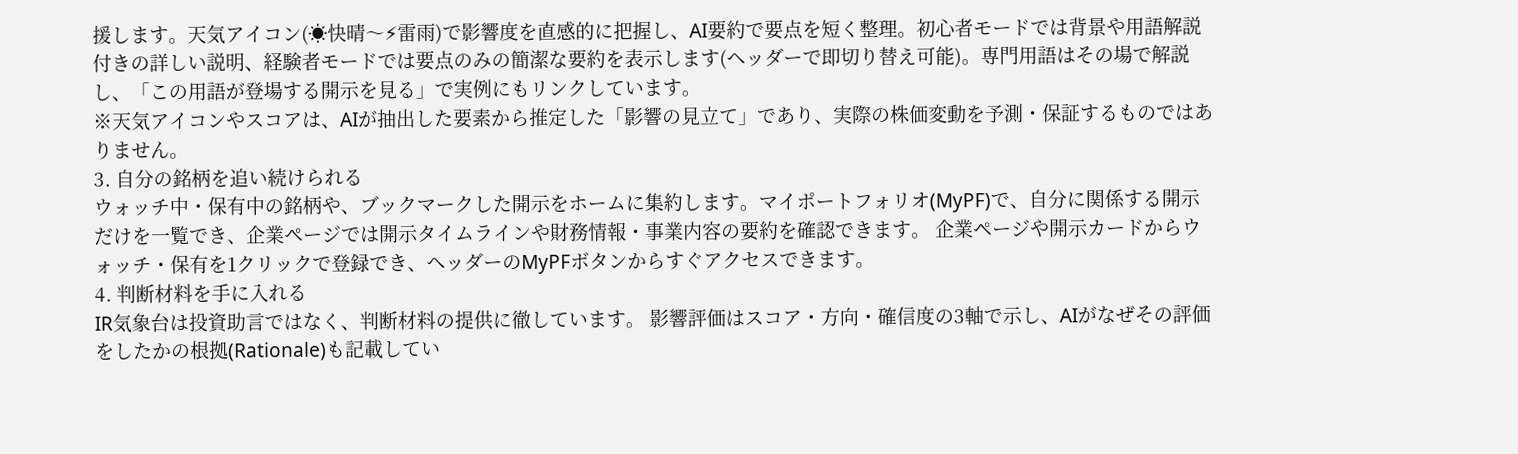援します。天気アイコン(☀快晴〜⚡雷雨)で影響度を直感的に把握し、AI要約で要点を短く整理。初心者モードでは背景や用語解説付きの詳しい説明、経験者モードでは要点のみの簡潔な要約を表示します(ヘッダーで即切り替え可能)。専門用語はその場で解説し、「この用語が登場する開示を見る」で実例にもリンクしています。
※天気アイコンやスコアは、AIが抽出した要素から推定した「影響の見立て」であり、実際の株価変動を予測・保証するものではありません。
3. 自分の銘柄を追い続けられる
ウォッチ中・保有中の銘柄や、ブックマークした開示をホームに集約します。マイポートフォリオ(MyPF)で、自分に関係する開示だけを一覧でき、企業ページでは開示タイムラインや財務情報・事業内容の要約を確認できます。 企業ページや開示カードからウォッチ・保有を1クリックで登録でき、ヘッダーのMyPFボタンからすぐアクセスできます。
4. 判断材料を手に入れる
IR気象台は投資助言ではなく、判断材料の提供に徹しています。 影響評価はスコア・方向・確信度の3軸で示し、AIがなぜその評価をしたかの根拠(Rationale)も記載してい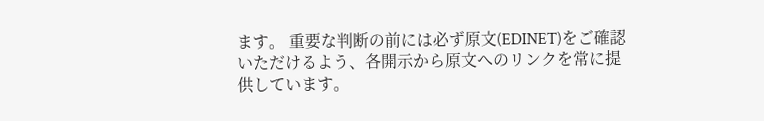ます。 重要な判断の前には必ず原文(EDINET)をご確認いただけるよう、各開示から原文へのリンクを常に提供しています。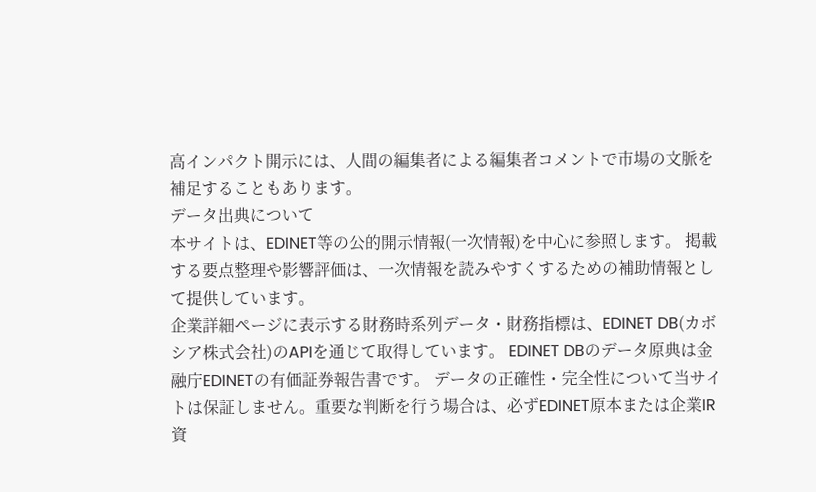高インパクト開示には、人間の編集者による編集者コメントで市場の文脈を補足することもあります。
データ出典について
本サイトは、EDINET等の公的開示情報(一次情報)を中心に参照します。 掲載する要点整理や影響評価は、一次情報を読みやすくするための補助情報として提供しています。
企業詳細ページに表示する財務時系列データ・財務指標は、EDINET DB(カボシア株式会社)のAPIを通じて取得しています。 EDINET DBのデータ原典は金融庁EDINETの有価証券報告書です。 データの正確性・完全性について当サイトは保証しません。重要な判断を行う場合は、必ずEDINET原本または企業IR資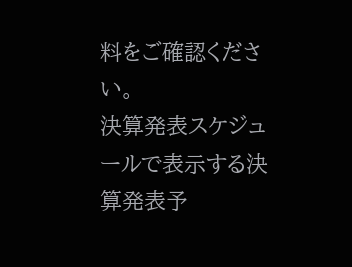料をご確認ください。
決算発表スケジュールで表示する決算発表予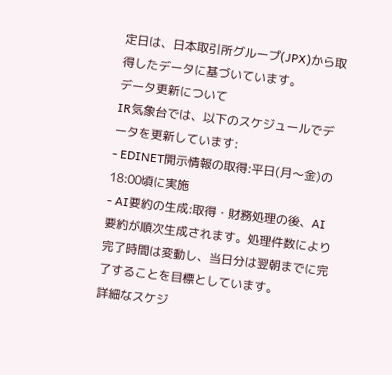定日は、日本取引所グループ(JPX)から取得したデータに基づいています。
データ更新について
IR気象台では、以下のスケジュールでデータを更新しています:
- EDINET開示情報の取得:平日(月〜金)の18:00頃に実施
- AI要約の生成:取得・財務処理の後、AI要約が順次生成されます。処理件数により完了時間は変動し、当日分は翌朝までに完了することを目標としています。
詳細なスケジ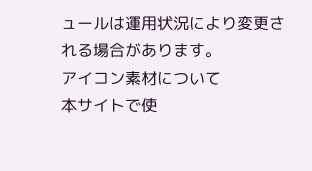ュールは運用状況により変更される場合があります。
アイコン素材について
本サイトで使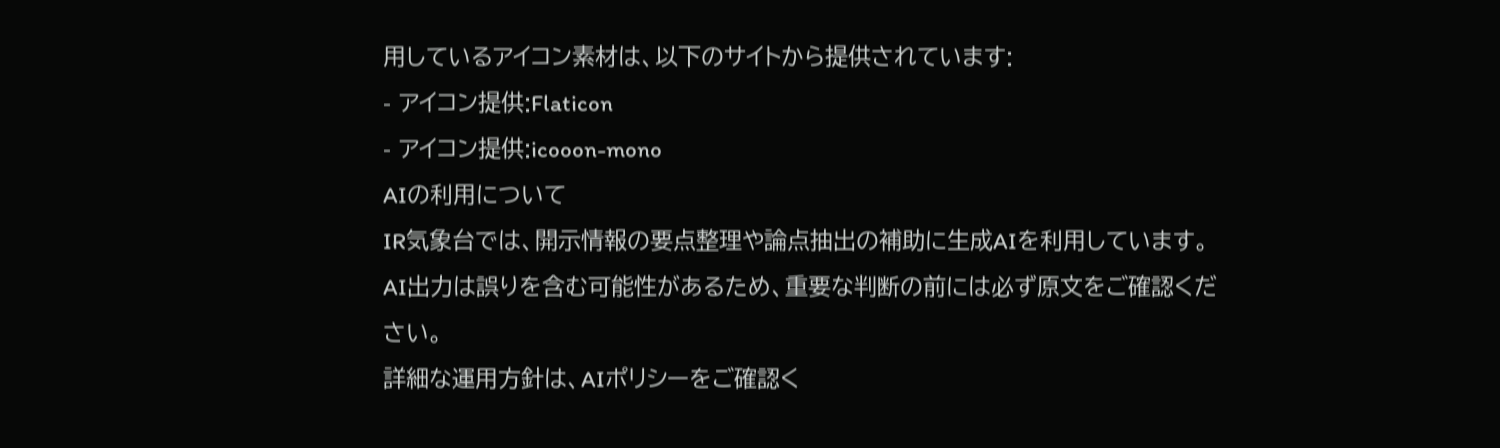用しているアイコン素材は、以下のサイトから提供されています:
- アイコン提供:Flaticon
- アイコン提供:icooon-mono
AIの利用について
IR気象台では、開示情報の要点整理や論点抽出の補助に生成AIを利用しています。 AI出力は誤りを含む可能性があるため、重要な判断の前には必ず原文をご確認ください。
詳細な運用方針は、AIポリシーをご確認く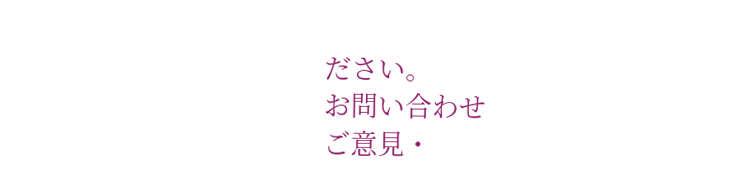ださい。
お問い合わせ
ご意見・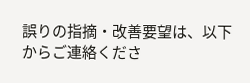誤りの指摘・改善要望は、以下からご連絡くださ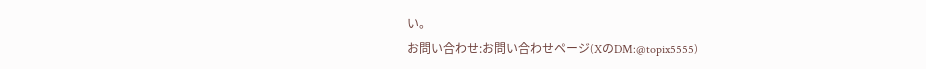い。
お問い合わせ:お問い合わせページ(XのDM:@topix5555)